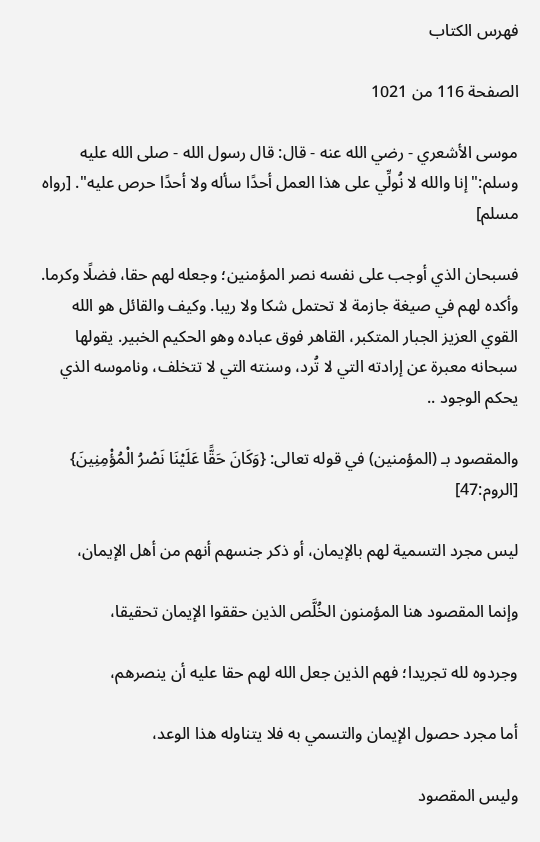فهرس الكتاب

الصفحة 116 من 1021

موسى الأشعري - رضي الله عنه - قال: قال رسول الله - صلى الله عليه وسلم:"إنا والله لا نُولِّي على هذا العمل أحدًا سأله ولا أحدًا حرص عليه". [رواه مسلم]

فسبحان الذي أوجب على نفسه نصر المؤمنين؛ وجعله لهم حقا، فضلًا وكرما. وأكده لهم في صيغة جازمة لا تحتمل شكا ولا ريبا. وكيف والقائل هو الله القوي العزيز الجبار المتكبر، القاهر فوق عباده وهو الحكيم الخبير. يقولها سبحانه معبرة عن إرادته التي لا تُرد، وسنته التي لا تتخلف، وناموسه الذي يحكم الوجود ..

والمقصود بـ (المؤمنين) في قوله تعالى: {وَكَانَ حَقًّا عَلَيْنَا نَصْرُ الْمُؤْمِنِينَ} [الروم:47]

ليس مجرد التسمية لهم بالإيمان، أو ذكر جنسهم أنهم من أهل الإيمان،

وإنما المقصود هنا المؤمنون الخُلَّص الذين حققوا الإيمان تحقيقا،

وجردوه لله تجريدا؛ فهم الذين جعل الله لهم حقا عليه أن ينصرهم،

أما مجرد حصول الإيمان والتسمي به فلا يتناوله هذا الوعد،

وليس المقصود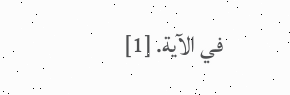في الآية. [1]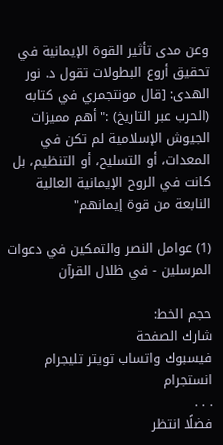وعن مدى تأثير القوة الإيمانية في تحقيق أروع البطولات تقول د. نور الهدى: [قال مونتجمري في كتابه (الحرب عبر التاريخ) :"أهم مميزات الجيوش الإسلامية لم تكن في المعدات، أو التسليح، أو التنظيم، بل كانت في الروح الإيمانية العالية النابعة من قوة إيمانهم"

(1) عوامل النصر والتمكين في دعوات المرسلين - في ظلال القرآن

حجم الخط:
شارك الصفحة
فيسبوك واتساب تويتر تليجرام انستجرام
. . .
فضلًا انتظر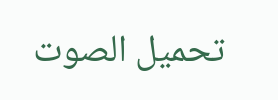تحميل الصوت